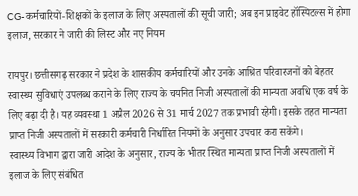CG-कर्मचारियों-शिक्षकों के इलाज के लिए अस्पतालों की सूची जारी; अब इन प्राइवेट हॉस्पिटल्स में होगा इलाज, सरकार ने जारी की लिस्ट और नए नियम

रायपुर। छत्तीसगढ़ सरकार ने प्रदेश के शासकीय कर्मचारियों और उनके आश्रित परिवारजनों को बेहतर स्वास्थ्य सुविधाएं उपलब्ध कराने के लिए राज्य के चयनित निजी अस्पतालों की मान्यता अवधि एक वर्ष के लिए बढ़ा दी है। यह व्यवस्था 1 अप्रैल 2026 से 31 मार्च 2027 तक प्रभावी रहेगी। इसके तहत मान्यता प्राप्त निजी अस्पतालों में सरकारी कर्मचारी निर्धारित नियमों के अनुसार उपचार करा सकेंगे।
स्वास्थ्य विभाग द्वारा जारी आदेश के अनुसार, राज्य के भीतर स्थित मान्यता प्राप्त निजी अस्पतालों में इलाज के लिए संबंधित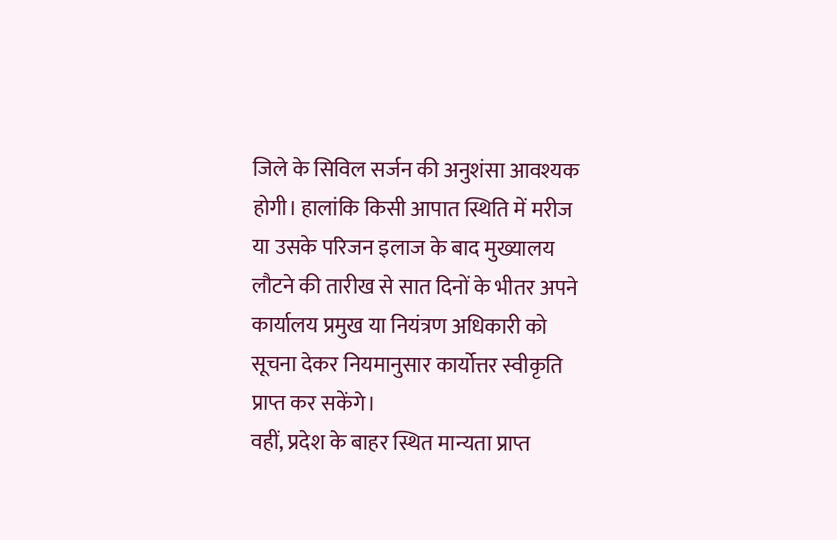जिले के सिविल सर्जन की अनुशंसा आवश्यक होगी। हालांकि किसी आपात स्थिति में मरीज या उसके परिजन इलाज के बाद मुख्यालय लौटने की तारीख से सात दिनों के भीतर अपने कार्यालय प्रमुख या नियंत्रण अधिकारी को सूचना देकर नियमानुसार कार्योत्तर स्वीकृति प्राप्त कर सकेंगे।
वहीं, प्रदेश के बाहर स्थित मान्यता प्राप्त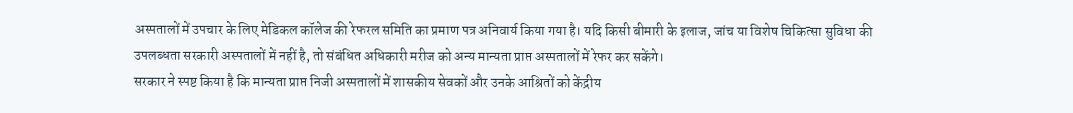अस्पतालों में उपचार के लिए मेडिकल कॉलेज की रेफरल समिति का प्रमाण पत्र अनिवार्य किया गया है। यदि किसी बीमारी के इलाज, जांच या विशेष चिकित्सा सुविधा की उपलब्धता सरकारी अस्पतालों में नहीं है, तो संबंधित अधिकारी मरीज को अन्य मान्यता प्राप्त अस्पतालों में रेफर कर सकेंगे।
सरकार ने स्पष्ट किया है कि मान्यता प्राप्त निजी अस्पतालों में शासकीय सेवकों और उनके आश्रितों को केंद्रीय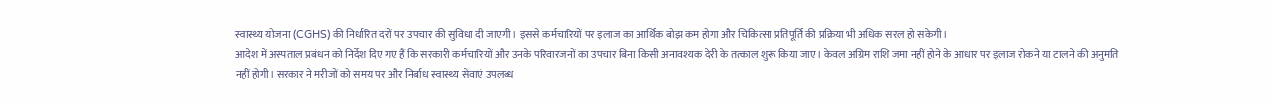स्वास्थ्य योजना (CGHS) की निर्धारित दरों पर उपचार की सुविधा दी जाएगी। इससे कर्मचारियों पर इलाज का आर्थिक बोझ कम होगा और चिकित्सा प्रतिपूर्ति की प्रक्रिया भी अधिक सरल हो सकेगी।
आदेश में अस्पताल प्रबंधन को निर्देश दिए गए हैं कि सरकारी कर्मचारियों और उनके परिवारजनों का उपचार बिना किसी अनावश्यक देरी के तत्काल शुरू किया जाए। केवल अग्रिम राशि जमा नहीं होने के आधार पर इलाज रोकने या टालने की अनुमति नहीं होगी। सरकार ने मरीजों को समय पर और निर्बाध स्वास्थ्य सेवाएं उपलब्ध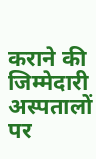कराने की जिम्मेदारी अस्पतालों पर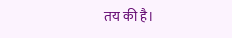तय की है।